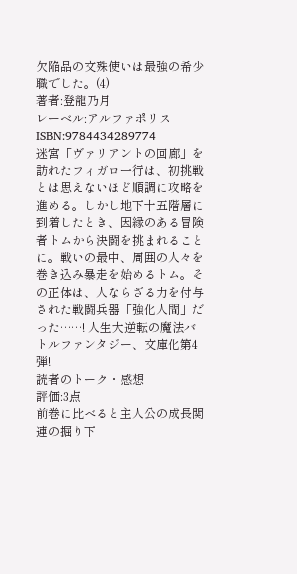欠陥品の文殊使いは最強の希少職でした。(4)
著者:登龍乃月
レーベル:アルファポリス
ISBN:9784434289774
迷宮「ヴァリアントの回廊」を訪れたフィガロ一行は、初挑戦とは思えないほど順調に攻略を進める。しかし地下十五階層に到着したとき、因縁のある冒険者トムから決闘を挑まれることに。戦いの最中、周囲の人々を巻き込み暴走を始めるトム。その正体は、人ならざる力を付与された戦闘兵器「強化人間」だった……! 人生大逆転の魔法バトルファンタジー、文庫化第4弾!
読者のトーク・感想
評価:3点
前巻に比べると主人公の成長関連の掘り下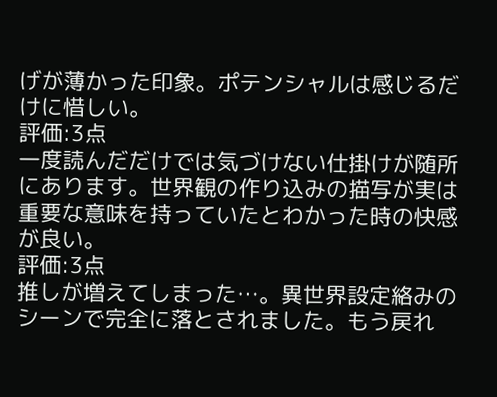げが薄かった印象。ポテンシャルは感じるだけに惜しい。
評価:3点
一度読んだだけでは気づけない仕掛けが随所にあります。世界観の作り込みの描写が実は重要な意味を持っていたとわかった時の快感が良い。
評価:3点
推しが増えてしまった…。異世界設定絡みのシーンで完全に落とされました。もう戻れ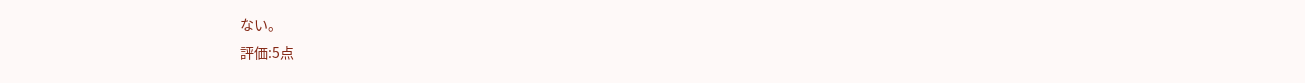ない。
評価:5点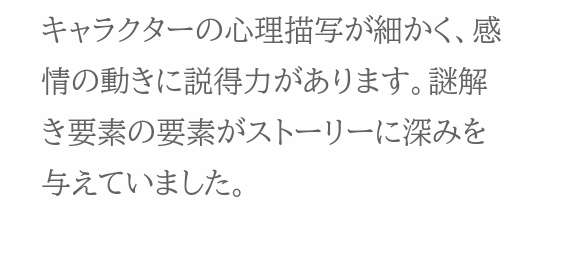キャラクターの心理描写が細かく、感情の動きに説得力があります。謎解き要素の要素がストーリーに深みを与えていました。